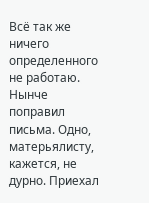Всё так же ничего определенного не работаю. Нынче поправил письма. Одно, матерьялисту, кажется, не дурно. Приехал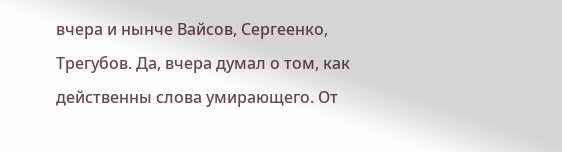вчера и нынче Вайсов, Сергеенко, Трегубов. Да, вчера думал о том, как действенны слова умирающего. От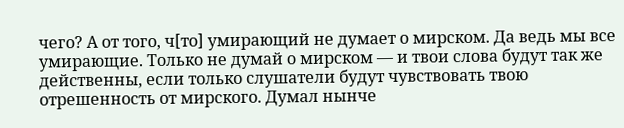чего? А от того, ч[то] умирающий не думает о мирском. Да ведь мы все умирающие. Только не думай о мирском — и твои слова будут так же действенны, если только слушатели будут чувствовать твою отрешенность от мирского. Думал нынче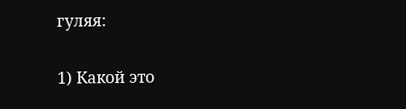гуляя:

1) Какой это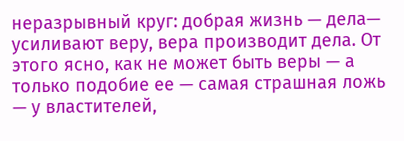неразрывный круг: добрая жизнь — дела— усиливают веру, вера производит дела. От этого ясно, как не может быть веры — а только подобие ее — самая страшная ложь — у властителей,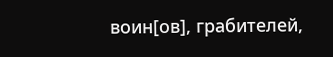воин[ов], грабителей,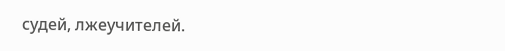судей, лжеучителей.